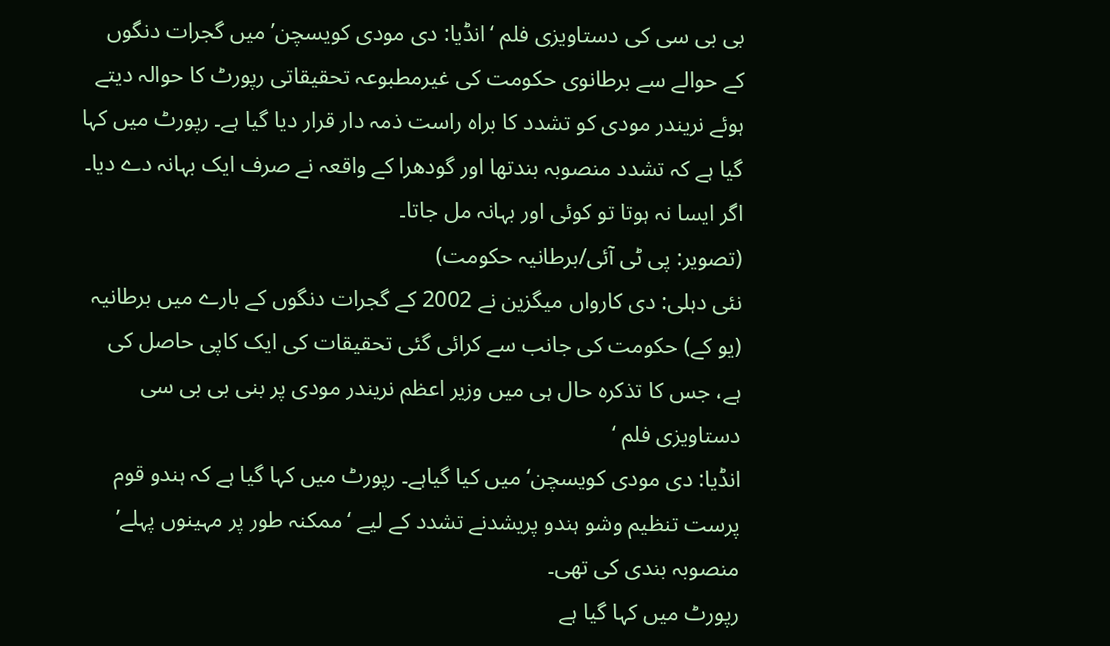بی بی سی کی دستاویزی فلم ‘انڈیا: دی مودی کویسچن’ میں گجرات دنگوں کے حوالے سے برطانوی حکومت کی غیرمطبوعہ تحقیقاتی رپورٹ کا حوالہ دیتے ہوئے نریندر مودی کو تشدد کا براہ راست ذمہ دار قرار دیا گیا ہے۔ رپورٹ میں کہا گیا ہے کہ تشدد منصوبہ بندتھا اور گودھرا کے واقعہ نے صرف ایک بہانہ دے دیا۔ اگر ایسا نہ ہوتا تو کوئی اور بہانہ مل جاتا۔
(تصویر: پی ٹی آئی/برطانیہ حکومت)
نئی دہلی: دی کارواں میگزین نے 2002 کے گجرات دنگوں کے بارے میں برطانیہ (یو کے) حکومت کی جانب سے کرائی گئی تحقیقات کی ایک کاپی حاصل کی ہے، جس کا تذکرہ حال ہی میں وزیر اعظم نریندر مودی پر بنی بی بی سی دستاویزی فلم ‘
انڈیا: دی مودی کویسچن‘ میں کیا گیاہے۔ رپورٹ میں کہا گیا ہے کہ ہندو قوم پرست تنظیم وشو ہندو پریشدنے تشدد کے لیے ‘ممکنہ طور پر مہینوں پہلے’ منصوبہ بندی کی تھی۔
رپورٹ میں کہا گیا ہے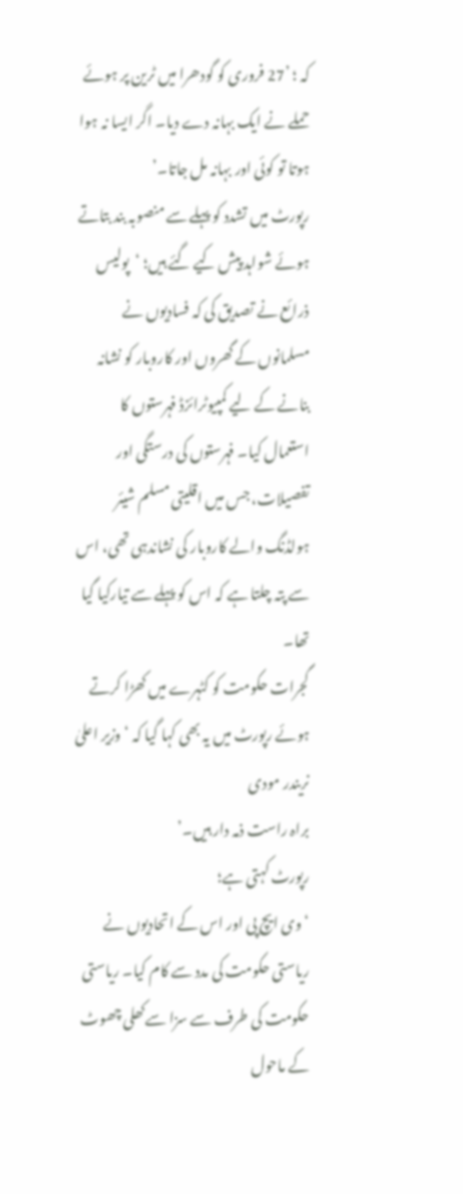کہ ؛ ’27 فروری کو گودھرا میں ٹرین پر ہوئے حملے نے ایک بہانہ دے دیا۔ اگر ایسا نہ ہوا ہوتا تو کوئی اور بہانہ مل جاتا۔’
رپورٹ میں تشدد کو پہلے سے منصوبہ بند بتاتے ہوئے شواہد پیش کیے گئے ہیں؛ ‘پولیس ذرائع نے تصدیق کی کہ فسادیوں نے مسلمانوں کے گھروں اور کاروبار کو نشانہ بنانے کے لیے کمپیوٹرائزڈ فہرستوں کا استعمال کیا۔ فہرستوں کی درستگی اور تفصیلات، جس میں اقلیتی مسلم شیئر ہولڈنگ والے کاروبار کی نشاندہی تھی، اس سے پتہ چلتا ہے کہ اس کو پہلے سے تیارکیا گیا تھا۔
گجرات حکومت کو کٹہرے میں کھڑا کرتے ہوئے رپورٹ میں یہ بھی کہا گیا کہ ‘وزیر اعلیٰ نریندر مودی
براہ راست ذمہ دار ہیں۔’
رپورٹ کہتی ہے؛
‘وی ایچ پی اور اس کے اتحادیوں نے ریاستی حکومت کی مدد سے کام کیا۔ ریاستی حکومت کی طرف سے سزا سےکھلی چھوٹ کے ماحول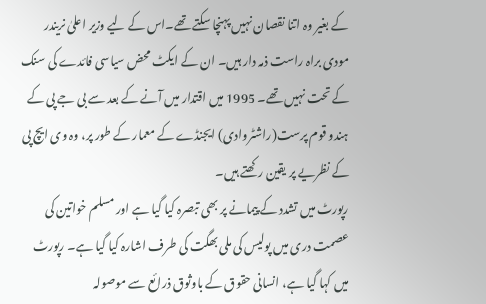کے بغیر وہ اتنا نقصان نہیں پہنچا سکتے تھے۔اس کے لیے وزیر اعلیٰ نریندر مودی براہ راست ذمہ دار ہیں۔ ان کے ایکٹ محض سیاسی فائدے کی سنک کے تحت نہیں تھے۔ 1995 میں اقتدار میں آنے کے بعد سے بی جے پی کے ہندو قوم پرست(راشٹروادی) ایجنڈے کے معمار کے طور پر، وہ وی ایچ پی کے نظریے پر یقین رکھتے ہیں۔
رپورٹ میں تشدد کے پیمانے پر بھی تبصرہ کیا گیا ہے اور مسلم خواتین کی عصمت دری میں پولیس کی ملی بھگت کی طرف اشارہ کیا گیا ہے۔ رپورٹ میں کہا گیا ہے، انسانی حقوق کے باوثوق ذرائع سے موصولہ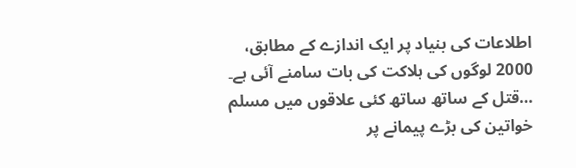اطلاعات کی بنیاد پر ایک اندازے کے مطابق، 2000 لوگوں کی ہلاکت کی بات سامنے آئی ہے۔ …قتل کے ساتھ ساتھ کئی علاقوں میں مسلم خواتین کی بڑے پیمانے پر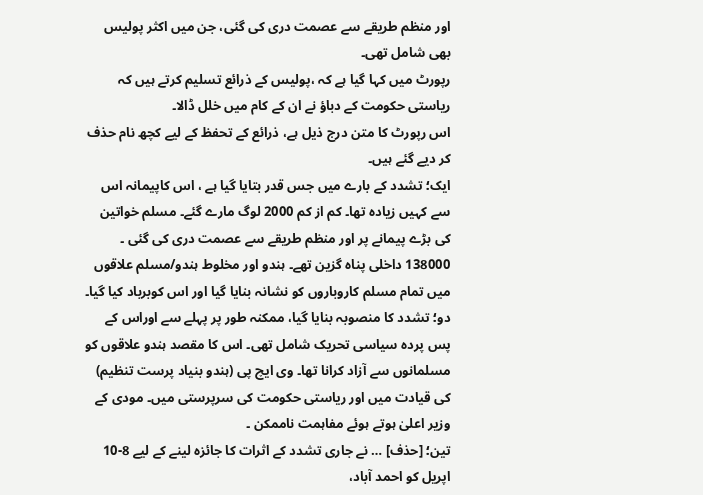اور منظم طریقے سے عصمت دری کی گئی، جن میں اکثر پولیس بھی شامل تھی۔
رپورٹ میں کہا گیا ہے کہ ،پولیس کے ذرائع تسلیم کرتے ہیں کہ ریاستی حکومت کے دباؤ نے ان کے کام میں خلل ڈالا۔
اس رپورٹ کا متن درج ذیل ہے، ذرائع کے تحفظ کے لیے کچھ نام حذف کر دیے گئے ہیں۔
ایک؛ تشدد کے بارے میں جس قدر بتایا گیا ہے ، اس کاپیمانہ اس سے کہیں زیادہ تھا۔ کم از کم 2000 لوگ مارے گئے۔ مسلم خواتین کی بڑے پیمانے پر اور منظم طریقے سے عصمت دری کی گئی ۔ 138000 داخلی پناہ گزین تھے۔ ہندو اور مخلوط ہندو/مسلم علاقوں میں تمام مسلم کاروباروں کو نشانہ بنایا گیا اور اس کوبرباد کیا گیا۔
دو؛ تشدد کا منصوبہ بنایا گیا، ممکنہ طور پر پہلے سے اوراس کے پس پردہ سیاسی تحریک شامل تھی۔ اس کا مقصد ہندو علاقوں کو مسلمانوں سے آزاد کرانا تھا۔ وی ایچ پی (ہندو بنیاد پرست تنظیم) کی قیادت میں اور ریاستی حکومت کی سرپرستی میں۔ مودی کے وزیر اعلیٰ ہوتے ہوئے مفاہمت ناممکن ۔
تین؛ [حذف] … نے جاری تشدد کے اثرات کا جائزہ لینے کے لیے 8-10 اپریل کو احمد آباد،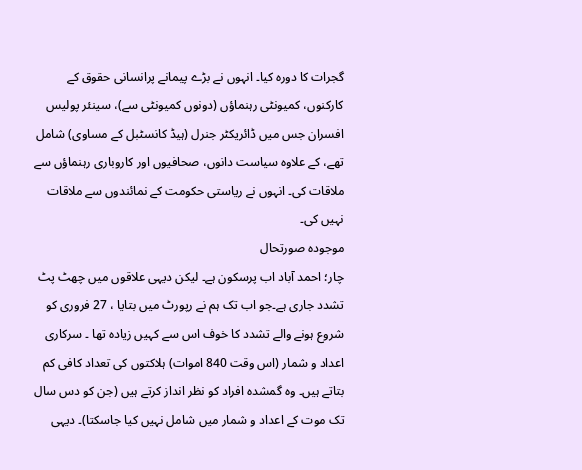گجرات کا دورہ کیا۔ انہوں نے بڑے پیمانے پرانسانی حقوق کے کارکنوں، کمیونٹی رہنماؤں (دونوں کمیونٹی سے)، سینئر پولیس افسران جس میں ڈائریکٹر جنرل (ہیڈ کانسٹبل کے مساوی) شامل تھے، کے علاوہ سیاست دانوں، صحافیوں اور کاروباری رہنماؤں سے ملاقات کی۔ انہوں نے ریاستی حکومت کے نمائندوں سے ملاقات نہیں کی۔
موجودہ صورتحال
چار؛ احمد آباد اب پرسکون ہے۔ لیکن دیہی علاقوں میں چھٹ پٹ تشدد جاری ہے۔جو اب تک ہم نے رپورٹ میں بتایا ، 27 فروری کو شروع ہونے والے تشدد کا خوف اس سے کہیں زیادہ تھا ۔ سرکاری اعداد و شمار (اس وقت 840 اموات) ہلاکتوں کی تعداد کافی کم بتاتے ہیں۔ وہ گمشدہ افراد کو نظر انداز کرتے ہیں (جن کو دس سال تک موت کے اعداد و شمار میں شامل نہیں کیا جاسکتا)۔ دیہی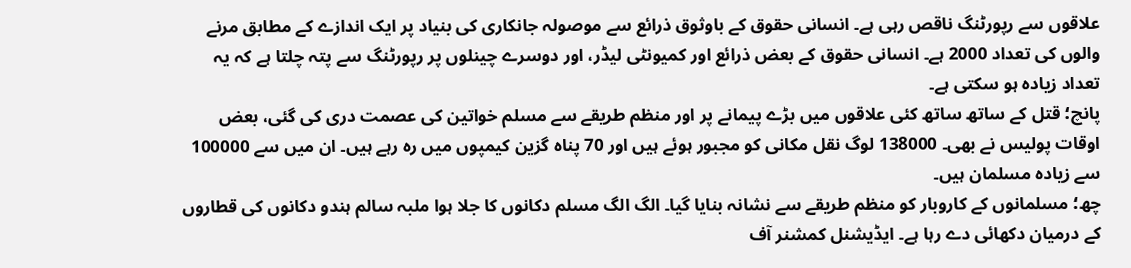علاقوں سے رپورٹنگ ناقص رہی ہے۔ انسانی حقوق کے باوثوق ذرائع سے موصولہ جانکاری کی بنیاد پر ایک اندازے کے مطابق مرنے والوں کی تعداد 2000 ہے۔ انسانی حقوق کے بعض ذرائع اور کمیونٹی لیڈر، اور دوسرے چینلوں پر رپورٹنگ سے پتہ چلتا ہے کہ یہ تعداد زیادہ ہو سکتی ہے۔
پانچ؛ قتل کے ساتھ ساتھ کئی علاقوں میں بڑے پیمانے پر اور منظم طریقے سے مسلم خواتین کی عصمت دری کی گئی، بعض اوقات پولیس نے بھی۔ 138000 لوگ نقل مکانی کو مجبور ہوئے ہیں اور 70 پناہ گزین کیمپوں میں رہ رہے ہیں۔ ان میں سے 100000 سے زیادہ مسلمان ہیں۔
چھ؛ مسلمانوں کے کاروبار کو منظم طریقے سے نشانہ بنایا گیا۔ الگ الگ مسلم دکانوں کا جلا ہوا ملبہ سالم ہندو دکانوں کی قطاروں کے درمیان دکھائی دے رہا ہے۔ ایڈیشنل کمشنر آف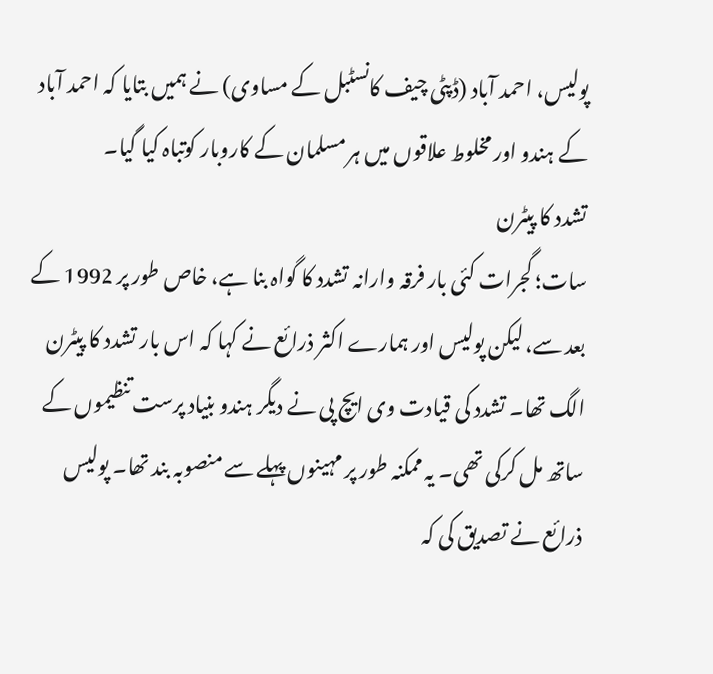پولیس، احمد آباد (ڈپٹی چیف کانسٹبل کے مساوی) نے ہمیں بتایا کہ احمد آباد کے ہندو اور مخلوط علاقوں میں ہر مسلمان کے کاروبار کوتباہ کیا گیا۔
تشدد کا پیٹرن
سات؛ گجرات کئی بار فرقہ وارانہ تشدد کا گواہ بنا ہے، خاص طور پر 1992 کے بعد سے، لیکن پولیس اور ہمارے اکثر ذرائع نے کہا کہ اس بار تشدد کا پیٹرن الگ تھا۔ تشدد کی قیادت وی ایچ پی نے دیگر ہندو بنیاد پرست تنظیموں کے ساتھ مل کرکی تھی۔ یہ ممکنہ طور پر مہینوں پہلے سے منصوبہ بند تھا۔ پولیس ذرائع نے تصدیق کی کہ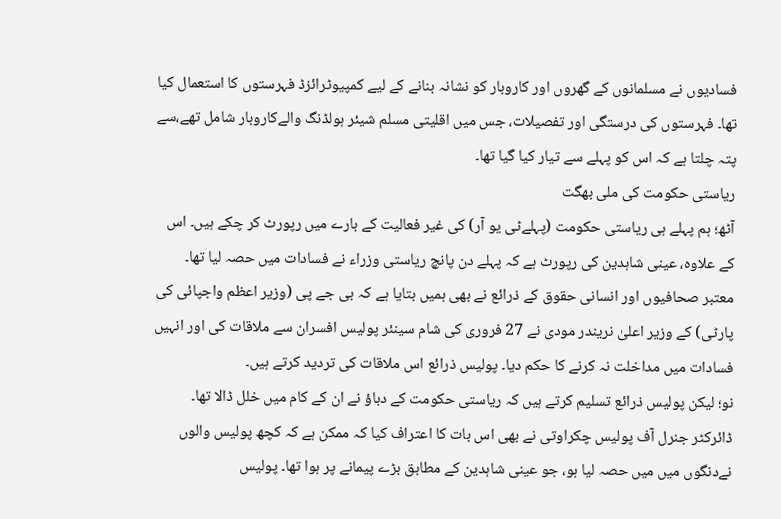فسادیوں نے مسلمانوں کے گھروں اور کاروبار کو نشانہ بنانے کے لیے کمپیوٹرائزڈ فہرستوں کا استعمال کیا تھا۔ فہرستوں کی درستگی اور تفصیلات، جس میں اقلیتی مسلم شیئر ہولڈنگ والےکاروبار شامل تھے،سے پتہ چلتا ہے کہ اس کو پہلے سے تیار کیا گیا تھا۔
ریاستی حکومت کی ملی بھگت
آٹھ؛ ہم پہلے ہی ریاستی حکومت (پہلےٹی یو آر) کی غیر فعالیت کے بارے میں رپورٹ کر چکے ہیں۔ اس کے علاوہ، عینی شاہدین کی رپورٹ ہے کہ پہلے دن پانچ ریاستی وزراء نے فسادات میں حصہ لیا تھا۔ معتبر صحافیوں اور انسانی حقوق کے ذرائع نے بھی ہمیں بتایا ہے کہ بی جے پی (وزیر اعظم واجپائی کی پارٹی) کے وزیر اعلیٰ نریندر مودی نے 27 فروری کی شام سینئر پولیس افسران سے ملاقات کی اور انہیں فسادات میں مداخلت نہ کرنے کا حکم دیا۔ پولیس ذرائع اس ملاقات کی تردید کرتے ہیں۔
نو؛ لیکن پولیس ذرائع تسلیم کرتے ہیں کہ ریاستی حکومت کے دباؤ نے ان کے کام میں خلل ڈالا تھا۔ ڈائرکٹر جنرل آف پولیس چکراوتی نے بھی اس بات کا اعتراف کیا کہ ممکن ہے کہ کچھ پولیس والوں نےدنگوں میں میں حصہ لیا ہو، جو عینی شاہدین کے مطابق بڑے پیمانے پر ہوا تھا۔ پولیس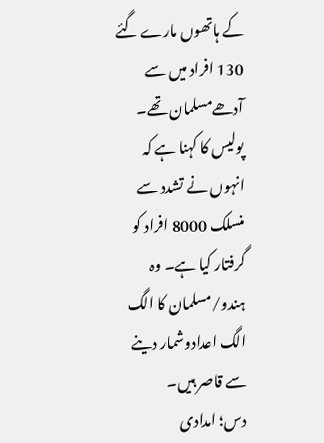کے ہاتھوں مارے گئے 130 افراد میں سے آدھےمسلمان تھے۔ پولیس کا کہنا ہے کہ انہوں نے تشدد سے منسلک 8000 افراد کو گرفتار کیا ہے۔ وہ ہندو/مسلمان کا الگ الگ اعدادوشمار دینے سے قاصر ہیں۔
دس؛ امدادی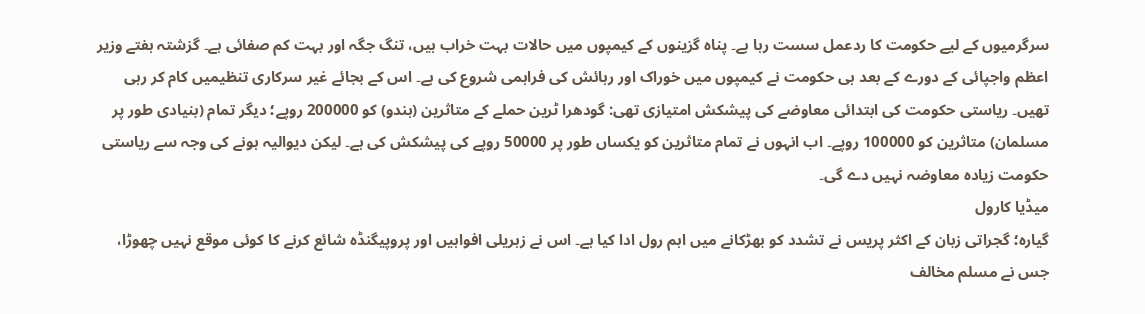سرگرمیوں کے لیے حکومت کا ردعمل سست رہا ہے۔ پناہ گزینوں کے کیمپوں میں حالات بہت خراب ہیں، تنگ جگہ اور بہت کم صفائی ہے۔ گزشتہ ہفتے وزیر اعظم واجپائی کے دورے کے بعد ہی حکومت نے کیمپوں میں خوراک اور رہائش کی فراہمی شروع کی ہے۔ اس کے بجائے غیر سرکاری تنظیمیں کام کر رہی تھیں۔ ریاستی حکومت کی ابتدائی معاوضے کی پیشکش امتیازی تھی: گودھرا ٹرین حملے کے متاثرین (ہندو) کو 200000 روپے؛ دیگر تمام (بنیادی طور پر مسلمان) متاثرین کو 100000 روپے۔ اب انہوں نے تمام متاثرین کو یکساں طور پر 50000 روپے کی پیشکش کی ہے۔ لیکن دیوالیہ ہونے کی وجہ سے ریاستی حکومت زیادہ معاوضہ نہیں دے گی۔
میڈیا کارول
گیارہ؛ گجراتی زبان کے اکثر پریس نے تشدد کو بھڑکانے میں اہم رول ادا کیا ہے۔ اس نے زہریلی افواہیں اور پروپیگنڈہ شائع کرنے کا کوئی موقع نہیں چھوڑا، جس نے مسلم مخالف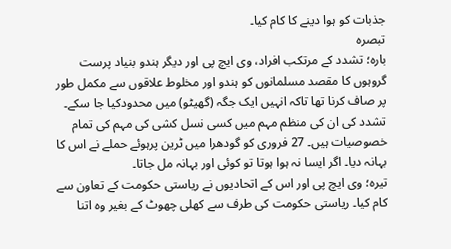جذبات کو ہوا دینے کا کام کیا۔
تبصرہ
بارہ؛ تشدد کے مرتکب افراد، وی ایچ پی اور دیگر ہندو بنیاد پرست گروہوں کا مقصد مسلمانوں کو ہندو اور مخلوط علاقوں سے مکمل طور پر صاف کرنا تھا تاکہ انہیں ایک جگہ (گھیٹو) میں محدودکیا جا سکے۔ تشدد کی ان کی منظم مہم میں کسی نسل کشی کی مہم کی تمام خصوصیات ہیں۔ 27 فروری کو گودھرا میں ٹرین پرہوئے حملے نے اس کا بہانہ دیا۔ اگر ایسا نہ ہوا ہوتا تو کوئی اور بہانہ مل جاتا۔
تیرہ؛ وی ایچ پی اور اس کے اتحادیوں نے ریاستی حکومت کے تعاون سے کام کیا۔ ریاستی حکومت کی طرف سے کھلی چھوٹ کے بغیر وہ اتنا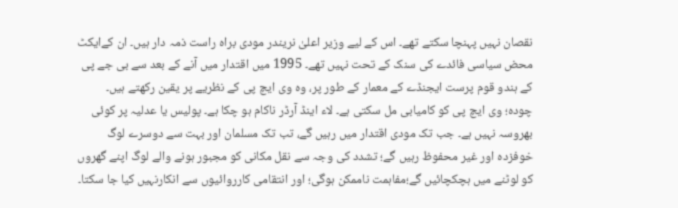نقصان نہیں پہنچا سکتے تھے۔ اس کے لیے وزیر اعلیٰ نریندر مودی براہ راست ذمہ دار ہیں۔ ان کےایکٹ محض سیاسی فائدے کی سنک کے تحت نہیں تھے۔ 1995 میں اقتدار میں آنے کے بعد سے بی جے پی کے ہندو قوم پرست ایجنڈے کے معمار کے طور پر، وہ وی ایچ پی کے نظریے پر یقین رکھتے ہیں۔
چودہ؛ وی ایچ پی کو کامیابی مل سکتی ہے۔ لاء اینڈ آرڈر ناکام ہو چکا ہے۔ پولیس یا عدلیہ پر کوئی بھروسہ نہیں ہے۔ جب تک مودی اقتدار میں رہیں گے، تب تک مسلمان اور بہت سے دوسرے لوگ خوفزدہ اور غیر محفوظ رہیں گے؛ تشدد کی وجہ سے نقل مکانی کو مجبور ہونے والے لوگ اپنے گھروں کو لوٹنے میں ہچکچائیں گے؛مفاہمت ناممکن ہوگی؛ اور انتقامی کارروائیوں سے انکارنہیں کیا جا سکتا۔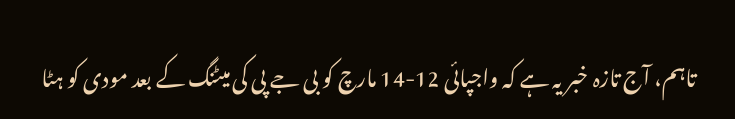تاہم، آج تازہ خبر یہ ہے کہ واجپائی 12-14 مارچ کو بی جے پی کی میٹنگ کے بعد مودی کو ہٹا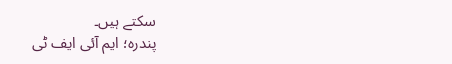سکتے ہیں۔
پندرہ؛ ایم آئی ایف ٹی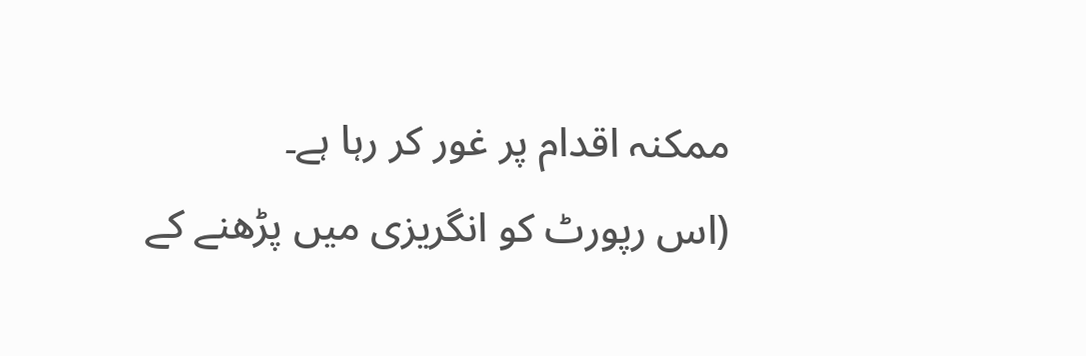ممکنہ اقدام پر غور کر رہا ہے۔
(اس رپورٹ کو انگریزی میں پڑھنے کے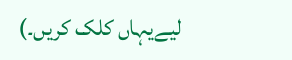لیےیہاں کلک کریں۔)